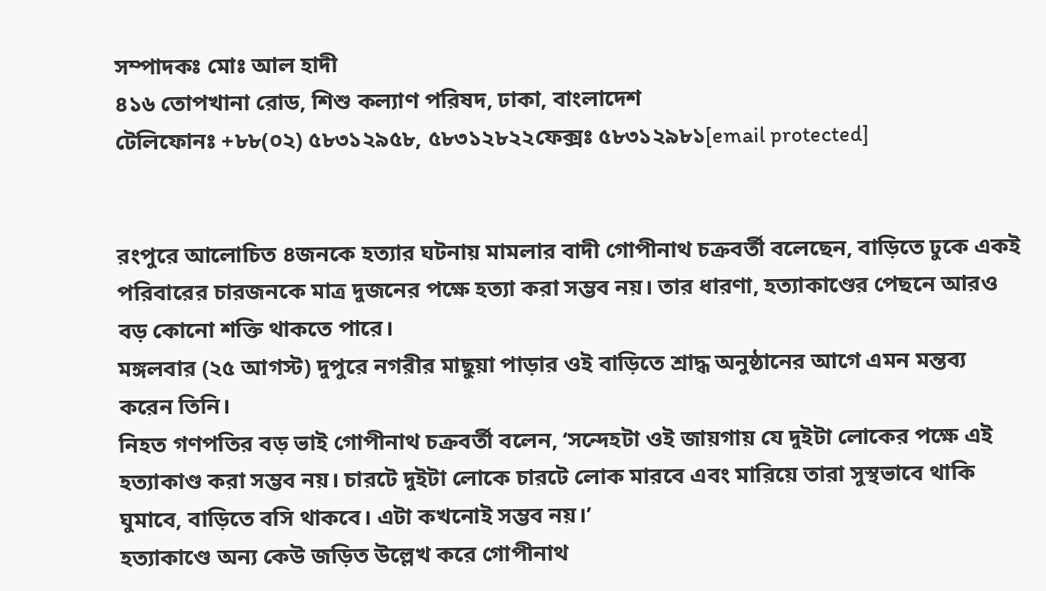সম্পাদকঃ মোঃ আল হাদী
৪১৬ তোপখানা রোড, শিশু কল্যাণ পরিষদ, ঢাকা, বাংলাদেশ
টেলিফোনঃ +৮৮(০২) ৫৮৩১২৯৫৮, ৫৮৩১২৮২২ফেক্সঃ ৫৮৩১২৯৮১[email protected]


রংপুরে আলোচিত ৪জনকে হত্যার ঘটনায় মামলার বাদী গোপীনাথ চক্রবর্তী বলেছেন, বাড়িতে ঢুকে একই পরিবারের চারজনকে মাত্র দুজনের পক্ষে হত্যা করা সম্ভব নয়। তার ধারণা, হত্যাকাণ্ডের পেছনে আরও বড় কোনো শক্তি থাকতে পারে।
মঙ্গলবার (২৫ আগস্ট) দুপুরে নগরীর মাছুয়া পাড়ার ওই বাড়িতে শ্রাদ্ধ অনুষ্ঠানের আগে এমন মন্তব্য করেন তিনি।
নিহত গণপতির বড় ভাই গোপীনাথ চক্রবর্তী বলেন, ‘সন্দেহটা ওই জায়গায় যে দুইটা লোকের পক্ষে এই হত্যাকাণ্ড করা সম্ভব নয়। চারটে দুইটা লোকে চারটে লোক মারবে এবং মারিয়ে তারা সুস্থভাবে থাকি ঘুমাবে, বাড়িতে বসি থাকবে। এটা কখনোই সম্ভব নয়।’
হত্যাকাণ্ডে অন্য কেউ জড়িত উল্লেখ করে গোপীনাথ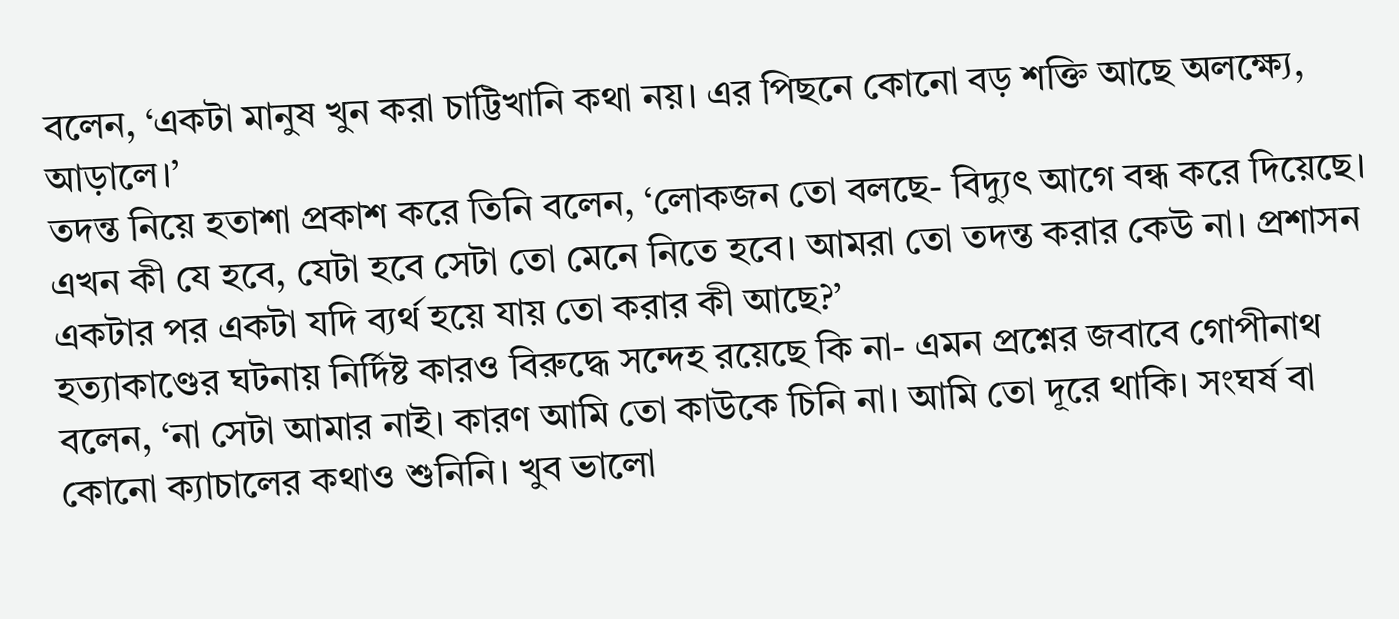বলেন, ‘একটা মানুষ খুন করা চাট্টিখানি কথা নয়। এর পিছনে কোনো বড় শক্তি আছে অলক্ষ্যে, আড়ালে।’
তদন্ত নিয়ে হতাশা প্রকাশ করে তিনি বলেন, ‘লোকজন তো বলছে- বিদ্যুৎ আগে বন্ধ করে দিয়েছে। এখন কী যে হবে, যেটা হবে সেটা তো মেনে নিতে হবে। আমরা তো তদন্ত করার কেউ না। প্রশাসন একটার পর একটা যদি ব্যর্থ হয়ে যায় তো করার কী আছে?’
হত্যাকাণ্ডের ঘটনায় নির্দিষ্ট কারও বিরুদ্ধে সন্দেহ রয়েছে কি না- এমন প্রশ্নের জবাবে গোপীনাথ বলেন, ‘না সেটা আমার নাই। কারণ আমি তো কাউকে চিনি না। আমি তো দূরে থাকি। সংঘর্ষ বা কোনো ক্যাচালের কথাও শুনিনি। খুব ভালো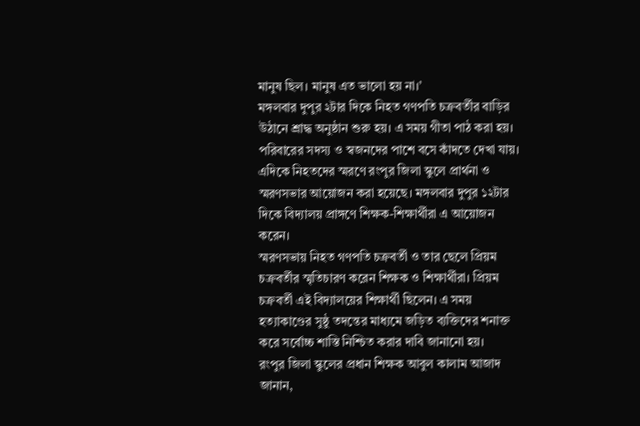মানুষ ছিল। মানুষ এত ভালো হয় না।’
মঙ্গলবার দুপুর ২টার দিকে নিহত গণপতি চক্রবর্তীর বাড়ির উঠানে শ্রাদ্ধ অনুষ্ঠান শুরু হয়। এ সময় গীতা পাঠ করা হয়। পরিবারের সদস্য ও স্বজনদের পাশে বসে কাঁদতে দেখা যায়।
এদিকে নিহতদের স্মরণে রংপুর জিলা স্কুলে প্রার্থনা ও স্মরণসভার আয়োজন করা হয়েছে। মঙ্গলবার দুপুর ১২টার দিকে বিদ্যালয় প্রাঙ্গণে শিক্ষক-শিক্ষার্থীরা এ আয়োজন করেন।
স্মরণসভায় নিহত গণপতি চক্রবর্তী ও তার ছেলে প্রিয়ম চক্রবর্তীর স্মৃতিচারণ করেন শিক্ষক ও শিক্ষার্থীরা। প্রিয়ম চক্রবর্তী এই বিদ্যালয়ের শিক্ষার্থী ছিলেন। এ সময় হত্যাকাণ্ডের সুষ্ঠু তদন্তের মাধ্যমে জড়িত ব্যক্তিদের শনাক্ত করে সর্বোচ্চ শাস্তি নিশ্চিত করার দাবি জানানো হয়।
রংপুর জিলা স্কুলের প্রধান শিক্ষক আবুল কালাম আজাদ জানান,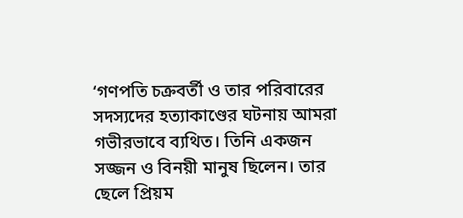‘গণপতি চক্রবর্তী ও তার পরিবারের সদস্যদের হত্যাকাণ্ডের ঘটনায় আমরা গভীরভাবে ব্যথিত। তিনি একজন সজ্জন ও বিনয়ী মানুষ ছিলেন। তার ছেলে প্রিয়ম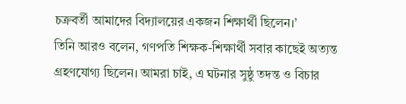চক্রবর্তী আমাদের বিদ্যালয়ের একজন শিক্ষার্থী ছিলেন।’
তিনি আরও বলেন, গণপতি শিক্ষক-শিক্ষার্থী সবার কাছেই অত্যন্ত গ্রহণযোগ্য ছিলেন। আমরা চাই, এ ঘটনার সুষ্ঠু তদন্ত ও বিচার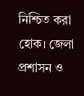নিশ্চিত করা হোক। জেলা প্রশাসন ও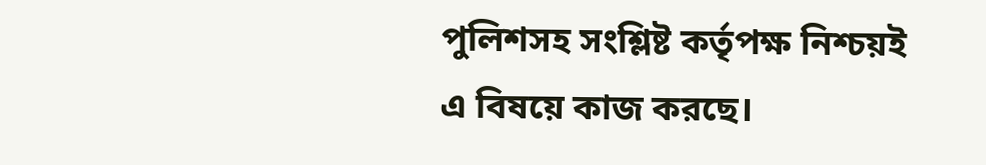পুলিশসহ সংশ্লিষ্ট কর্তৃপক্ষ নিশ্চয়ই এ বিষয়ে কাজ করছে।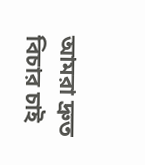আমরা দ্রুত বিচার চাই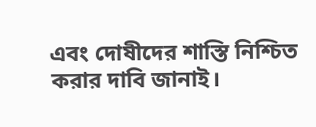এবং দোষীদের শাস্তি নিশ্চিত করার দাবি জানাই।